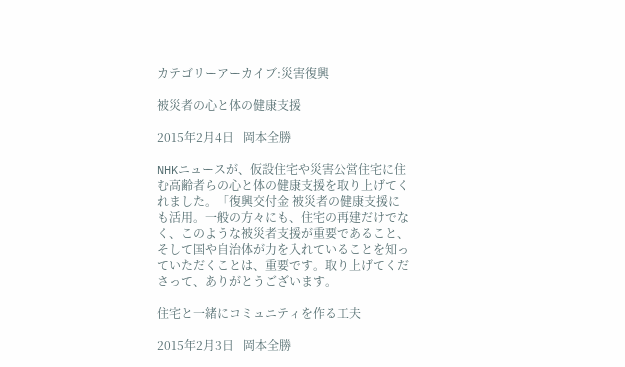カテゴリーアーカイブ:災害復興

被災者の心と体の健康支援

2015年2月4日   岡本全勝

NHKニュースが、仮設住宅や災害公営住宅に住む高齢者らの心と体の健康支援を取り上げてくれました。「復興交付金 被災者の健康支援にも活用。一般の方々にも、住宅の再建だけでなく、このような被災者支援が重要であること、そして国や自治体が力を入れていることを知っていただくことは、重要です。取り上げてくださって、ありがとうございます。

住宅と一緒にコミュニティを作る工夫

2015年2月3日   岡本全勝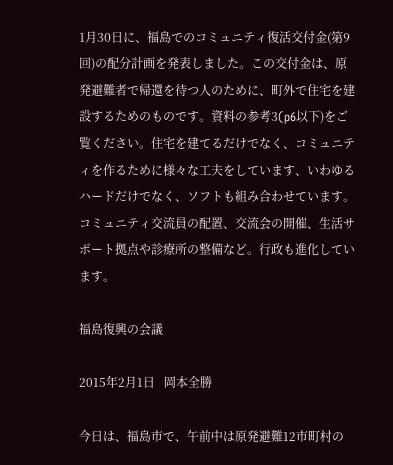1月30日に、福島でのコミュニティ復活交付金(第9回)の配分計画を発表しました。この交付金は、原発避難者で帰還を待つ人のために、町外で住宅を建設するためのものです。資料の参考3(p6以下)をご覧ください。住宅を建てるだけでなく、コミュニティを作るために様々な工夫をしています、いわゆるハードだけでなく、ソフトも組み合わせています。コミュニティ交流員の配置、交流会の開催、生活サポート拠点や診療所の整備など。行政も進化しています。

福島復興の会議

2015年2月1日   岡本全勝

今日は、福島市で、午前中は原発避難12市町村の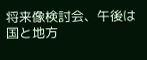将来像検討会、午後は国と地方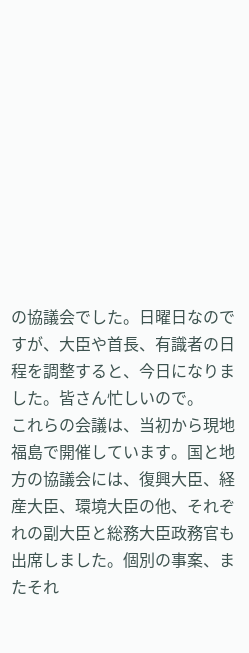の協議会でした。日曜日なのですが、大臣や首長、有識者の日程を調整すると、今日になりました。皆さん忙しいので。
これらの会議は、当初から現地福島で開催しています。国と地方の協議会には、復興大臣、経産大臣、環境大臣の他、それぞれの副大臣と総務大臣政務官も出席しました。個別の事案、またそれ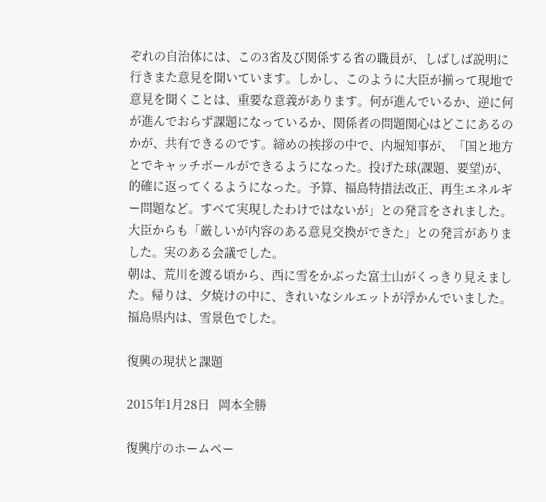ぞれの自治体には、この3省及び関係する省の職員が、しばしば説明に行きまた意見を聞いています。しかし、このように大臣が揃って現地で意見を聞くことは、重要な意義があります。何が進んでいるか、逆に何が進んでおらず課題になっているか、関係者の問題関心はどこにあるのかが、共有できるのです。締めの挨拶の中で、内堀知事が、「国と地方とでキャッチボールができるようになった。投げた球(課題、要望)が、的確に返ってくるようになった。予算、福島特措法改正、再生エネルギー問題など。すべて実現したわけではないが」との発言をされました。大臣からも「厳しいが内容のある意見交換ができた」との発言がありました。実のある会議でした。
朝は、荒川を渡る頃から、西に雪をかぶった富士山がくっきり見えました。帰りは、夕焼けの中に、きれいなシルエットが浮かんでいました。福島県内は、雪景色でした。

復興の現状と課題

2015年1月28日   岡本全勝

復興庁のホームペー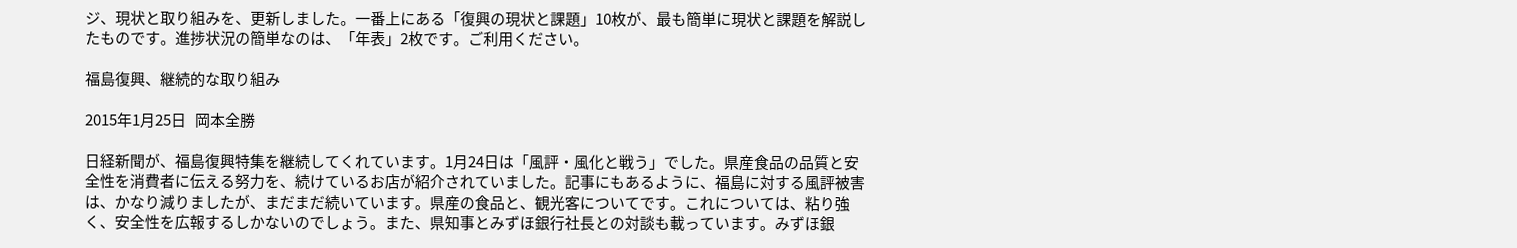ジ、現状と取り組みを、更新しました。一番上にある「復興の現状と課題」10枚が、最も簡単に現状と課題を解説したものです。進捗状況の簡単なのは、「年表」2枚です。ご利用ください。

福島復興、継続的な取り組み

2015年1月25日   岡本全勝

日経新聞が、福島復興特集を継続してくれています。1月24日は「風評・風化と戦う」でした。県産食品の品質と安全性を消費者に伝える努力を、続けているお店が紹介されていました。記事にもあるように、福島に対する風評被害は、かなり減りましたが、まだまだ続いています。県産の食品と、観光客についてです。これについては、粘り強く、安全性を広報するしかないのでしょう。また、県知事とみずほ銀行社長との対談も載っています。みずほ銀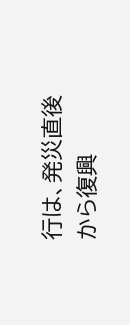行は、発災直後から復興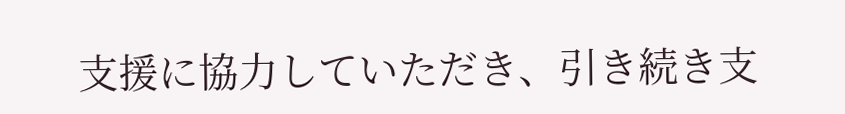支援に協力していただき、引き続き支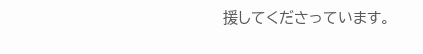援してくださっています。